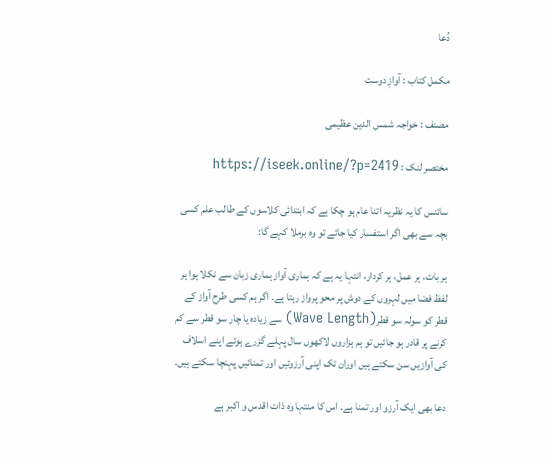دُعا

مکمل کتاب : آوازِ دوست

مصنف : خواجہ شمس الدین عظیمی

مختصر لنک : https://iseek.online/?p=2419

سائنس کا یہ نظریہ اتنا عام ہو چکا ہے کہ ابتدائی کلاسوں کے طالب علم کسی بچہ سے بھی اگر استفسار کیا جائے تو وہ برملا کہے گا:

ہر بات، ہر عمل، ہر کردار، انتہا یہ ہے کہ ہماری آواز ہماری زبان سے نکلا ہوا ہر لفظ فضا میں لہروں کے دوش پر محو پرواز رہتا ہے۔ اگر ہم کسی طرح آواز کے قطر کو سولہ سو قطر(Wave Length) سے زیادہ یا چار سو قطر سے کم کرنے پر قادر ہو جائیں تو ہم ہزاروں لاکھوں سال پہلے گزرے ہوئے اپنے اسلاف کی آوازیں سن سکتے ہیں اوران تک اپنی آرزوئیں اور تمنائیں پہنچا سکتے ہیں۔

دعا بھی ایک آرزو اور تمنا ہے۔ اس کا منتہا وہ ذات اقدس و اکبر ہے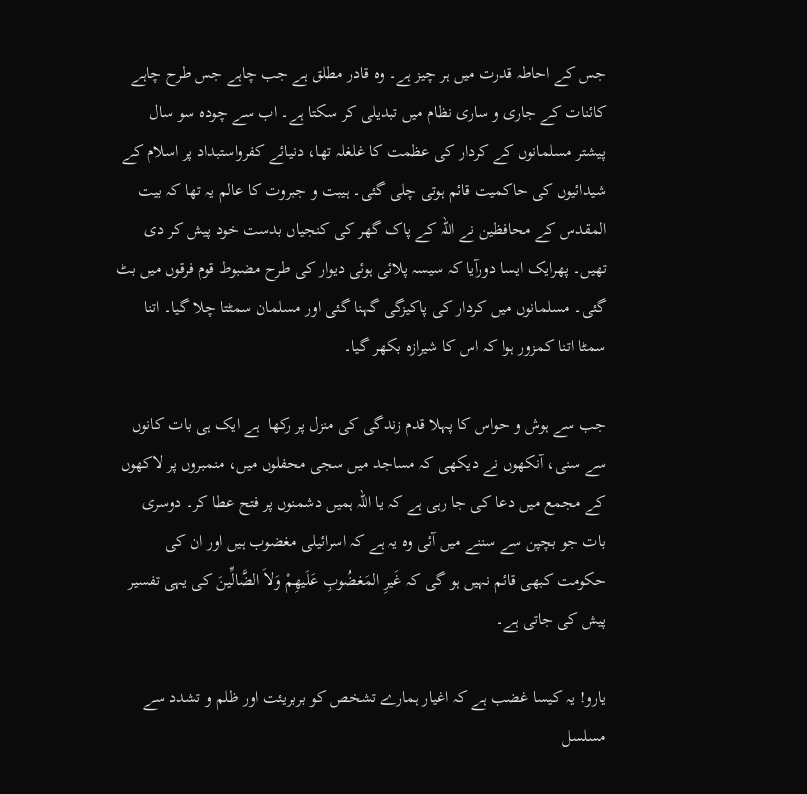جس کے احاطہ قدرت میں ہر چیز ہے۔ وہ قادر مطلق ہے جب چاہے جس طرح چاہے کائنات کے جاری و ساری نظام میں تبدیلی کر سکتا ہے۔ اب سے چودہ سو سال پیشتر مسلمانوں کے کردار کی عظمت کا غلغلہ تھا، دنیائے کفرواستبداد پر اسلام کے شیدائیوں کی حاکمیت قائم ہوتی چلی گئی۔ ہیبت و جبروت کا عالم یہ تھا کہ بیت المقدس کے محافظین نے اللہ کے پاک گھر کی کنجیاں بدست خود پیش کر دی تھیں۔ پھرایک ایسا دورآیا کہ سیسہ پلائی ہوئی دیوار کی طرح مضبوط قوم فرقوں میں بٹ گئی۔ مسلمانوں میں کردار کی پاکیزگی گہنا گئی اور مسلمان سمٹتا چلا گیا۔ اتنا سمٹا اتنا کمزور ہوا کہ اس کا شیرازہ بکھر گیا۔

جب سے ہوش و حواس کا پہلا قدم زندگی کی منزل پر رکھا  ہے ایک ہی بات کانوں سے سنی، آنکھوں نے دیکھی کہ مساجد میں سجی محفلوں میں، منمبروں پر لاکھوں کے مجمع میں دعا کی جا رہی ہے کہ یا اللہ ہمیں دشمنوں پر فتح عطا کر۔ دوسری بات جو بچپن سے سننے میں آئی وہ یہ ہے کہ اسرائیلی مغضوب ہیں اور ان کی حکومت کبھی قائم نہیں ہو گی کہ غَيرِ المَغضُوبِ عَلَيهِمْ وَلاَ الضَّالِّينَ کی یہی تفسیر پیش کی جاتی ہے۔

یارو! یہ کیسا غضب ہے کہ اغیار ہمارے تشخص کو بربریئت اور ظلم و تشدد سے مسلسل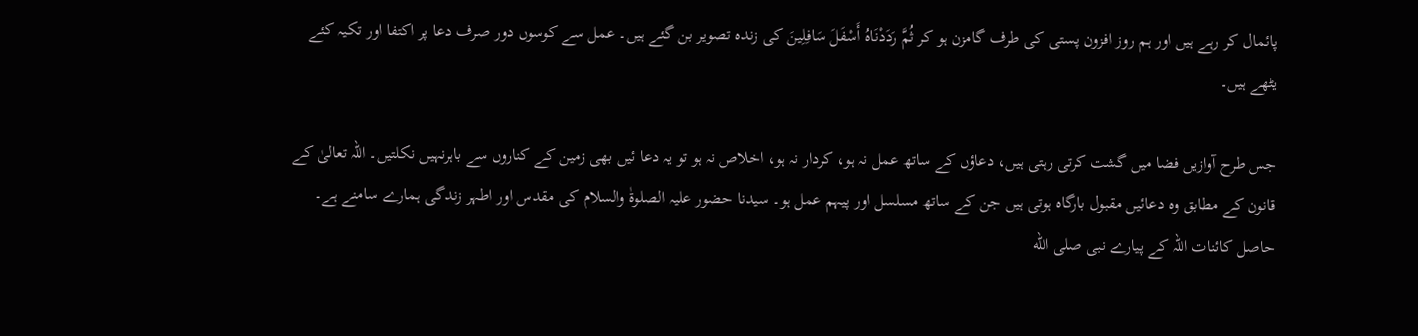پائمال کر رہے ہیں اور ہم روز افزون پستی کی طرف گامزن ہو کر ثُمَّ رَدَدْنَاهُ أَسْفَلَ سَافِلِينَ کی زندہ تصویر بن گئے ہیں۔ عمل سے کوسوں دور صرف دعا پر اکتفا اور تکیہ کئے یٹھے ہیں۔

جس طرح آوازیں فضا میں گشت کرتی رہتی ہیں، دعاؤں کے ساتھ عمل نہ ہو، کردار نہ ہو، اخلاص نہ ہو تو یہ دعا ئیں بھی زمین کے کناروں سے باہرنہیں نکلتیں۔ اللہ تعالیٰ کے قانون کے مطابق وہ دعائیں مقبول بارگاہ ہوتی ہیں جن کے ساتھ مسلسل اور پیہم عمل ہو۔ سیدنا حضور علیہ الصلوۃٰ والسلام کی مقدس اور اطہر زندگی ہمارے سامنے ہے۔ حاصل کائنات اللہ کے پیارے نبی صلى الله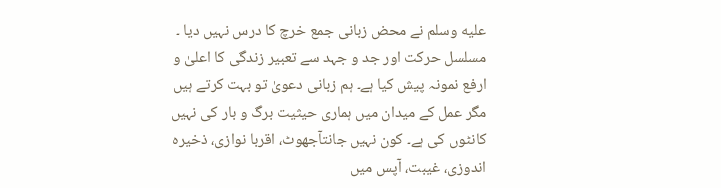عليه وسلم نے محض زبانی جمع خرچ کا درس نہیں دیا ۔ مسلسل حرکت اور جد و جہد سے تعبیر زندگی کا اعلیٰ و ارفع نمونہ پیش کیا ہے۔ ہم زبانی دعویٰ تو بہت کرتے ہیں مگر عمل کے میدان میں ہماری حیثیت برگ و بار کی نہیں کانٹوں کی ہے۔ کون نہیں جانتآجھوٹ، اقربا نوازی، ذخیرہ اندوزی، غیبت، آپس میں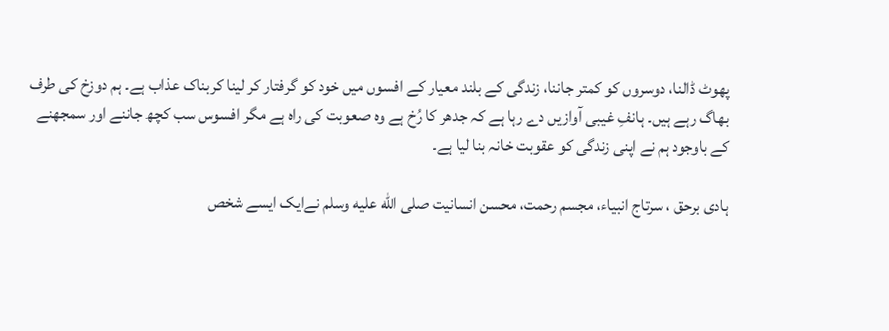پھوٹ ڈالنا، دوسروں کو کمتر جاننا، زندگی کے بلند معیار کے افسوں میں خود کو گرفتار کر لینا کربناک عذاب ہے۔ ہم دوزخ کی طرف بھاگ رہے ہیں۔ ہانفِ غیبی آوازیں دے رہا ہے کہ جدھر کا رُخ ہے وہ صعوبت کی راہ ہے مگر افسوس سب کچھ جاننے اور سمجھنے کے باوجود ہم نے اپنی زندگی کو عقوبت خانہ بنا لیا ہے۔

ہادی برحق ، سرتاج انبیاء، مجسم رحمت، محسن انسانیت صلى الله عليه وسلم نےایک ایسے شخص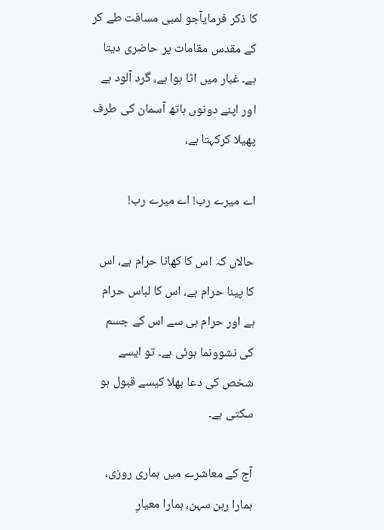کا ذکر فرمایآجو لمبی مسافت طے کر کے مقدس مقامات پر حاضری دیتا ہے۔ غبار میں اٹا ہوا ہے، گرد آلود ہے اور اپنے دونوں ہاتھ آسمان کی طرف پھیلا کرکہتا ہے،

اے میرے رب! اے میرے رب!

حالاں کہ اس کا کھانا حرام ہے، اس کا پینا حرام ہے، اس کا لباس حرام ہے اور حرام ہی سے اس کے جسم کی نشوونما ہوئی ہے۔ تو ایسے شخص کی دعا بھلا کیسے قبول ہو سکتی ہے۔

آج کے معاشرے میں ہماری روزی، ہمارا رہن سہن، ہمارا معیارِ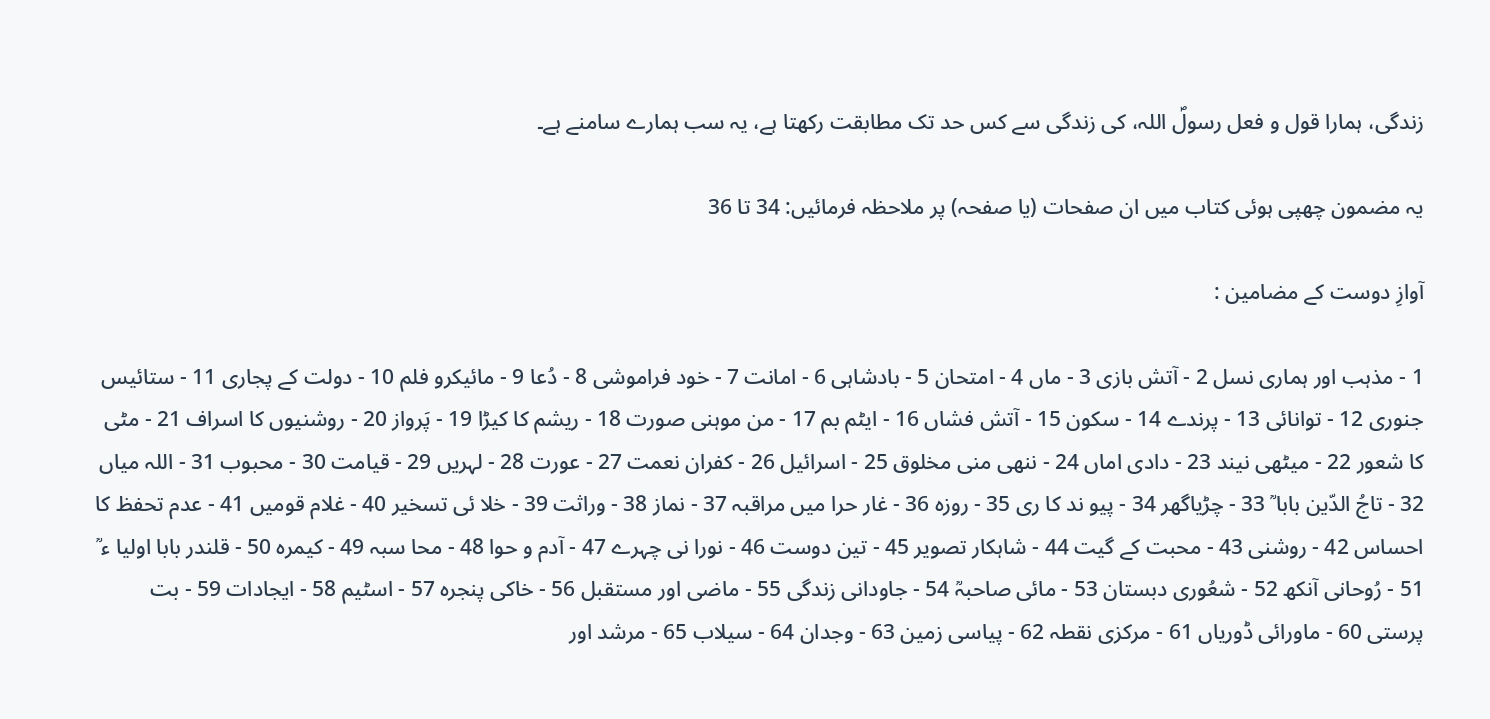زندگی، ہمارا قول و فعل رسولؐ اللہ، کی زندگی سے کس حد تک مطابقت رکھتا ہے، یہ سب ہمارے سامنے ہے۔

یہ مضمون چھپی ہوئی کتاب میں ان صفحات (یا صفحہ) پر ملاحظہ فرمائیں: 34 تا 36

آوازِ دوست کے مضامین :

1 - مذہب اور ہماری نسل 2 - آتش بازی 3 - ماں 4 - امتحان 5 - بادشاہی 6 - امانت 7 - خود فراموشی 8 - دُعا 9 - مائیکرو فلم 10 - دولت کے پجاری 11 - ستائیس جنوری 12 - توانائی 13 - پرندے 14 - سکون 15 - آتش فشاں 16 - ایٹم بم 17 - من موہنی صورت 18 - ریشم کا کیڑا 19 - پَرواز 20 - روشنیوں کا اسراف 21 - مٹی کا شعور 22 - میٹھی نیند 23 - دادی اماں 24 - ننھی منی مخلوق 25 - اسرائیل 26 - کفران نعمت 27 - عورت 28 - لہریں 29 - قیامت 30 - محبوب 31 - اللہ میاں 32 - تاجُ الدّین بابا ؒ 33 - چڑیاگھر 34 - پیو ند کا ری 35 - روزہ 36 - غار حرا میں مراقبہ 37 - نماز 38 - وراثت 39 - خلا ئی تسخیر 40 - غلام قومیں 41 - عدم تحفظ کا احساس 42 - روشنی 43 - محبت کے گیت 44 - شاہکار تصویر 45 - تین دوست 46 - نورا نی چہرے 47 - آدم و حوا 48 - محا سبہ 49 - کیمرہ 50 - قلندر بابا اولیا ء ؒ 51 - رُوحانی آنکھ 52 - شعُوری دبستان 53 - مائی صاحبہؒ 54 - جاودانی زندگی 55 - ماضی اور مستقبل 56 - خاکی پنجرہ 57 - اسٹیم 58 - ایجادات 59 - بت پرستی 60 - ماورائی ڈوریاں 61 - مرکزی نقطہ 62 - پیاسی زمین 63 - وجدان 64 - سیلاب 65 - مرشد اور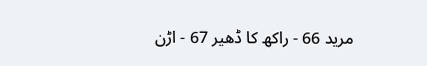مرید 66 - راکھ کا ڈھیر 67 - اڑن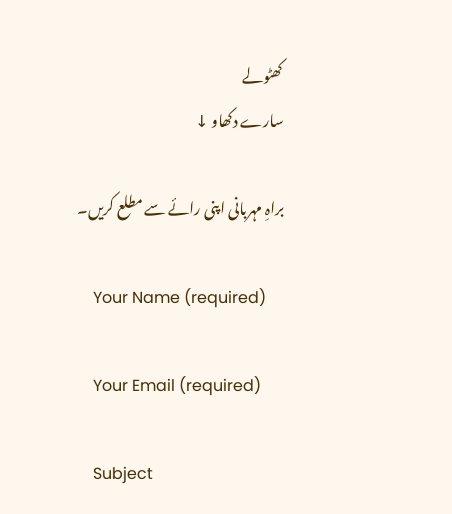کھٹولے
سارے دکھاو ↓

براہِ مہربانی اپنی رائے سے مطلع کریں۔

    Your Name (required)

    Your Email (required)

    Subject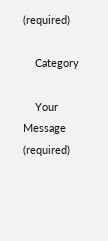(required)

    Category

    Your Message (required)